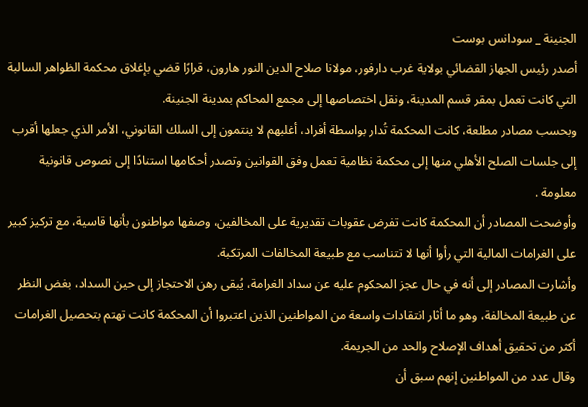الجنينة _ سودانس بوست
أصدر رئيس الجهاز القضائي بولاية غرب دارفور، مولانا صلاح الدين النور هارون، قرارًا قضي بإغلاق محكمة الظواهر السالبة التي كانت تعمل بمقر قسم المدينة، ونقل اختصاصها إلى مجمع المحاكم بمدينة الجنينة.
وبحسب مصادر مطلعة، كانت المحكمة تُدار بواسطة أفراد، أغلبهم لا ينتمون إلى السلك القانوني، الأمر الذي جعلها أقرب إلى جلسات الصلح الأهلي منها إلى محكمة نظامية تعمل وفق القوانين وتصدر أحكامها استنادًا إلى نصوص قانونية معلومة .
وأوضحت المصادر أن المحكمة كانت تفرض عقوبات تقديرية على المخالفين، وصفها مواطنون بأنها قاسية، مع تركيز كبير على الغرامات المالية التي رأوا أنها لا تتناسب مع طبيعة المخالفات المرتكبة.
وأشارت المصادر إلى أنه في حال عجز المحكوم عليه عن سداد الغرامة، يُبقى رهن الاحتجاز إلى حين السداد، بغض النظر عن طبيعة المخالفة، وهو ما أثار انتقادات واسعة من المواطنين الذين اعتبروا أن المحكمة كانت تهتم بتحصيل الغرامات أكثر من تحقيق أهداف الإصلاح والحد من الجريمة.
وقال عدد من المواطنين إنهم سبق أن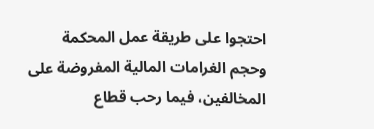احتجوا على طريقة عمل المحكمة وحجم الغرامات المالية المفروضة على المخالفين، فيما رحب قطاع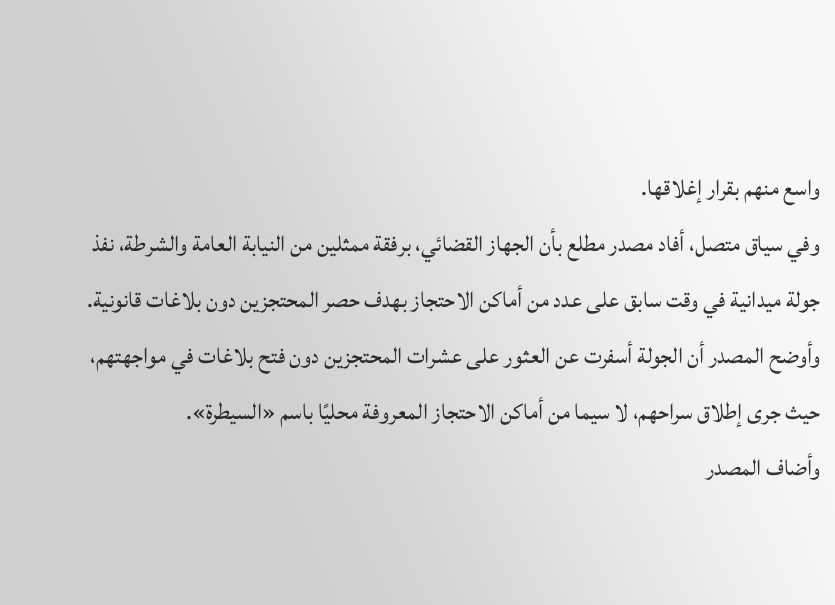واسع منهم بقرار إغلاقها.
وفي سياق متصل، أفاد مصدر مطلع بأن الجهاز القضائي، برفقة ممثلين من النيابة العامة والشرطة، نفذ جولة ميدانية في وقت سابق على عدد من أماكن الاحتجاز بهدف حصر المحتجزين دون بلاغات قانونية.
وأوضح المصدر أن الجولة أسفرت عن العثور على عشرات المحتجزين دون فتح بلاغات في مواجهتهم، حيث جرى إطلاق سراحهم، لا سيما من أماكن الاحتجاز المعروفة محليًا باسم «السيطرة».
وأضاف المصدر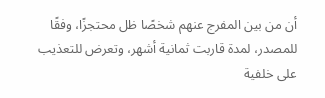أن من بين المفرج عنهم شخصًا ظل محتجزًا، وفقًا للمصدر، لمدة قاربت ثمانية أشهر، وتعرض للتعذيب على خلفية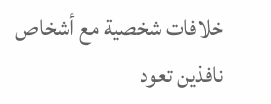خلافات شخصية مع أشخاص نافذين تعود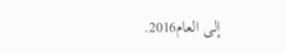إلى العام2016.